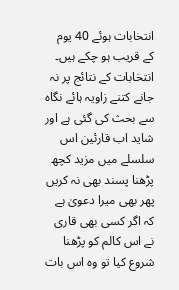انتخابات ہوئے 40 یوم کے قریب ہو چکے ہیں۔ انتخابات کے نتائج پر نہ جانے کتنے زاویہ ہائے نگاہ سے بحث کی گئی ہے اور شاید اب قارئین اس سلسلے میں مزید کچھ پڑھنا پسند بھی نہ کریں پھر بھی میرا دعویٰ ہے کہ اگر کسی بھی قاری نے اس کالم کو پڑھنا شروع کیا تو وہ اس بات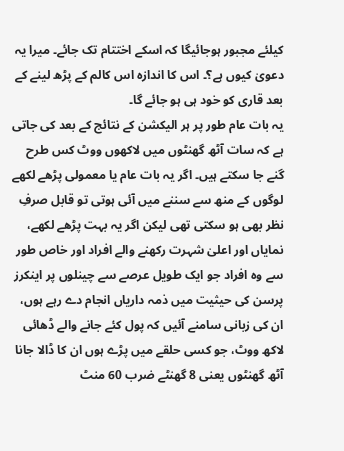کیلئے مجبور ہوجائیگا کہ اسکے اختتام تک جائے۔ میرا یہ دعویٰ کیوں ہے؟۔ اس کا اندازہ اس کالم کے پڑھ لینے کے بعد قاری کو خود ہی ہو جائے گا۔
یہ بات عام طور پر ہر الیکشن کے نتائج کے بعد کی جاتی ہے کہ سات آٹھ گھنٹوں میں لاکھوں ووٹ کس طرح گنے جا سکتے ہیں۔ اگر یہ بات عام یا معمولی پڑھے لکھے لوگوں کے منھ سے سننے میں آئی ہوتی تو قابل صرفِ نظر بھی ہو سکتی تھی لیکن اگر یہ بہت پڑھے لکھے، نمایاں اور اعلیٰ شہرت رکھنے والے افراد اور خاص طور سے وہ افراد جو ایک طویل عرصے سے چینلوں پر اینکرز پرسن کی حیثیت میں ذمہ داریاں انجام دے رہے ہوں، ان کی زبانی سامنے آئیں کہ پول کئے جانے والے ڈھائی لاکھ ووٹ، جو کسی حلقے میں پڑے ہوں ان کا ڈالا جانا آٹھ گھنٹوں یعنی 8 گھنٹے ضرب 60 منٹ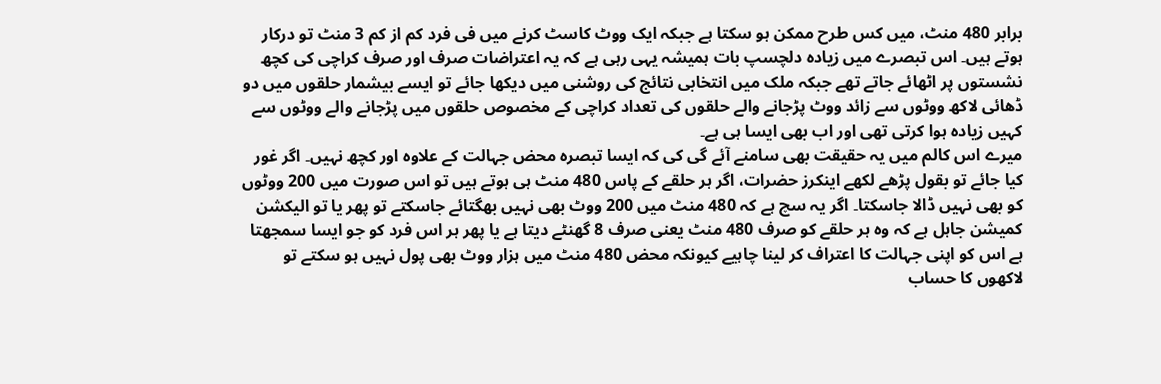برابر 480 منٹ، میں کس طرح ممکن ہو سکتا ہے جبکہ ایک ووٹ کاسٹ کرنے میں فی فرد کم از کم 3 منٹ تو درکار ہوتے ہیں۔ اس تبصرے میں زیادہ دلچسپ بات ہمیشہ یہی رہی ہے کہ یہ اعتراضات صرف اور صرف کراچی کی کچھ نشستوں پر اٹھائے جاتے تھے جبکہ ملک میں انتخابی نتائج کی روشنی میں دیکھا جائے تو ایسے بیشمار حلقوں میں دو ڈھائی لاکھ ووٹوں سے زائد ووٹ پڑجانے والے حلقوں کی تعداد کراچی کے مخصوص حلقوں میں پڑجانے والے ووٹوں سے کہیں زیادہ ہوا کرتی تھی اور اب بھی ایسا ہی ہے۔
میرے اس کالم میں یہ حقیقت بھی سامنے آئے گی کی کہ ایسا تبصرہ محض جہالت کے علاوہ اور کچھ نہیں۔ اگر غور کیا جائے تو بقول پڑھے لکھے اینکرز حضرات، اگر ہر حلقے کے پاس 480 منٹ ہی ہوتے ہیں تو اس صورت میں 200 ووٹوں کو بھی نہیں ڈالا جاسکتا۔ اگر یہ سچ ہے کہ 480 منٹ میں 200 ووٹ بھی نہیں بھگتائے جاسکتے تو پھر یا تو الیکشن کمیشن جاہل ہے کہ وہ ہر حلقے کو صرف 480 منٹ یعنی صرف 8 گھنٹے دیتا ہے یا پھر ہر اس فرد کو جو ایسا سمجھتا ہے اس کو اپنی جہالت کا اعتراف کر لینا چاہیے کیونکہ محض 480 منٹ میں ہزار ووٹ بھی پول نہیں ہو سکتے تو لاکھوں کا حساب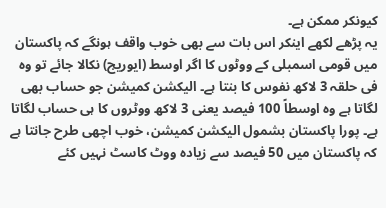کیونکر ممکن ہے۔
یہ پڑھے لکھے اینکر اس بات سے بھی خوب واقف ہونگے کہ پاکستان میں قومی اسمبلی کے ووٹوں کا اگر اوسط (ایوریج) نکالا جائے تو وہ فی حلقہ 3 لاکھ نفوس کا بنتا ہے۔ الیکشن کمیشن جو حساب بھی لگاتا ہے وہ اوسطاً 100 فیصد یعنی 3 لاکھ ووٹروں کا ہی حساب لگاتا ہے۔ پورا پاکستان بشمول الیکشن کمیشن، خوب اچھی طرح جانتا ہے کہ پاکستان میں 50 فیصد سے زیادہ ووٹ کاسٹ نہیں کئے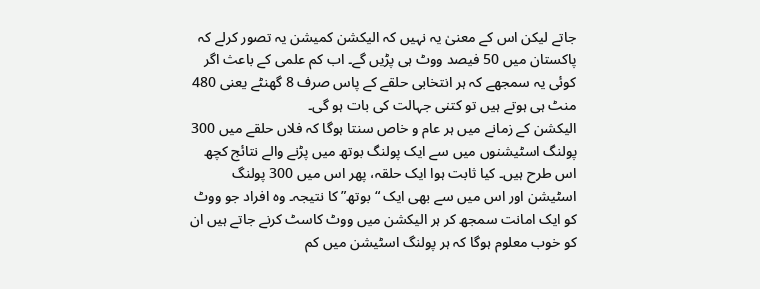جاتے لیکن اس کے معنیٰ یہ نہیں کہ الیکشن کمیشن یہ تصور کرلے کہ پاکستان میں 50 فیصد ووٹ ہی پڑیں گے۔ اب کم علمی کے باعث اگر کوئی یہ سمجھے کہ ہر انتخابی حلقے کے پاس صرف 8 گھنٹے یعنی 480 منٹ ہی ہوتے ہیں تو کتنی جہالت کی بات ہو گی۔
الیکشن کے زمانے میں ہر عام و خاص سنتا ہوگا کہ فلاں حلقے میں 300 پولنگ اسٹیشنوں میں سے ایک پولنگ بوتھ میں پڑنے والے نتائج کچھ اس طرح ہیں۔ کیا ثابت ہوا ایک حلقہ، پھر اس میں 300 پولنگ اسٹیشن اور اس میں سے بھی ایک “بوتھ” کا نتیجہ۔ وہ افراد جو ووٹ کو ایک امانت سمجھ کر ہر الیکشن میں ووٹ کاسٹ کرنے جاتے ہیں ان کو خوب معلوم ہوگا کہ ہر پولنگ اسٹیشن میں کم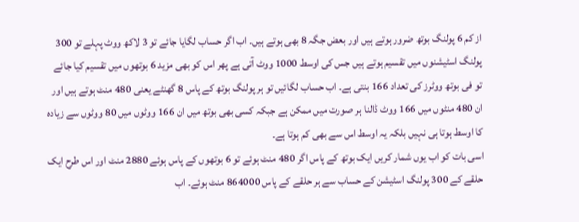از کم 6 پولنگ بوتھ ضرور ہوتے ہیں اور بعض جگہ 8 بھی ہوتے ہیں۔ اب اگر حساب لگایا جائے تو 3 لاکھ ووٹ پہلے تو 300 پولنگ اسٹیشنوں میں تقسیم ہوتے ہیں جس کی اوسط 1000 ووٹ آتی ہے پھر اس کو بھی مزید 6 بوتھوں میں تقسیم کیا جائے تو فی بوتھ ووٹرز کی تعداد 166 بنتی ہے۔ اب حساب لگائیں تو ہر پولنگ بوتھ کے پاس 8 گھنٹے یعنی 480 منٹ ہوتے ہیں اور ان 480 منٹوں میں 166 ووٹ ڈالنا ہر صورت میں ممکن ہے جبکہ کسی بھی بوتھ میں ان 166 ووٹوں میں 80 ووٹوں سے زیادہ کا اوسط ہوتا ہی نہیں بلکہ یہ اوسط اس سے بھی کم ہوتا ہے۔
اسی بات کو اب یوں شمار کریں ایک بوتھ کے پاس اگر 480 منٹ ہوئے تو 6 بوتھوں کے پاس ہوئے 2880 منٹ اور اس طرح ایک حلقے کے 300 پولنگ اسٹیشن کے حساب سے ہر حلقے کے پاس 864000 منٹ ہوئے۔ اب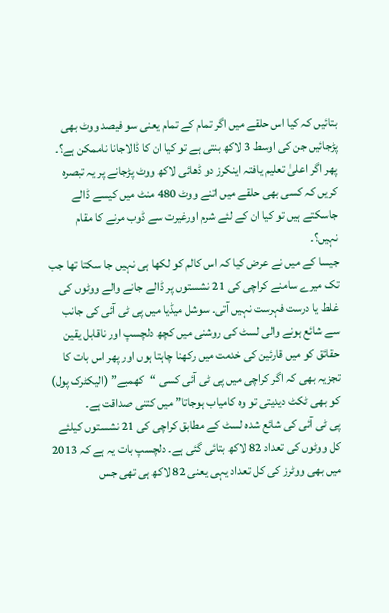بتائیں کہ کیا اس حلقے میں اگر تمام کے تمام یعنی سو فیصد ووٹ بھی پڑجائیں جن کی اوسط 3 لاکھ بنتی ہے تو کیا ان کا ڈالاجانا ناممکن ہے؟۔ پھر اگر اعلیٰ تعلیم یافتہ اینکرز دو ڈھائی لاکھ ووٹ پڑجانے پر یہ تبصرہ کریں کہ کسی بھی حلقے میں اتنے ووٹ 480 منٹ میں کیسے ڈالے جاسکتے ہیں تو کیا ان کے لئے شرم اورغیرت سے ڈوب مرنے کا مقام نہیں؟۔
جیسا کے میں نے عرض کیا کہ اس کالم کو لکھا ہی نہیں جا سکتا تھا جب تک میرے سامنے کراچی کی 21 نشستوں پر ڈالے جانے والے ووٹوں کی غلط یا درست فہرست نہیں آتی۔ سوشل میڈیا میں پی ٹی آئی کی جانب سے شائع ہونے والی لسٹ کی روشنی میں کچھ دلچسپ اور ناقابل یقین حقائق کو میں قارئین کی خدمت میں رکھنا چاہتا ہوں اور پھر اس بات کا تجزیہ بھی کہ اگر کراچی میں پی ٹی آئی کسی “کھمبے” (الیکٹرک پول) کو بھی ٹکٹ دیدیتی تو وہ کامیاب ہوجاتا” میں کتنی صداقت ہے۔
پی ٹی آئی کی شائع شدہ لسٹ کے مطابق کراچی کی 21 نشستوں کیلئے کل ووٹوں کی تعداد 82 لاکھ بتائی گئی ہے۔ دلچسپ بات یہ ہے کہ 2013 میں بھی ووٹرز کی کل تعداد یہی یعنی 82 لاکھ ہی تھی جس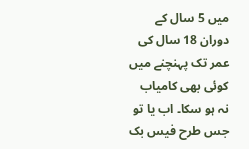میں 5 سال کے دوران 18 سال کی عمر تک پہنچنے میں کوئی بھی کامیاب نہ ہو سکا۔ اب یا تو جس طرح فیس بک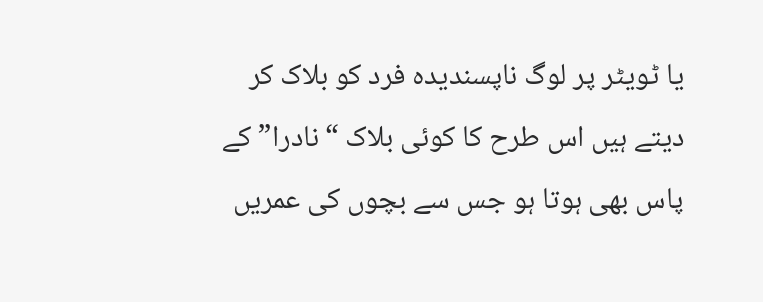یا ٹویٹر پر لوگ ناپسندیدہ فرد کو بلاک کر دیتے ہیں اس طرح کا کوئی بلاک “نادرا” کے پاس بھی ہوتا ہو جس سے بچوں کی عمریں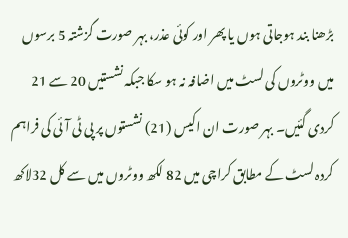بڑھنا بند ہوجاتی ہوں یا پھر اور کوئی عذر، بہر صورت گزشتہ 5 برسوں میں ووٹروں کی لسٹ میں اضافہ نہ ہو سکا جبکہ نشستیں 20 سے 21 کردی گئیں۔ بہر صورت ان اکیس (21) نشستوں پر پی ٹی آئی کی فراہم کردہ لسٹ کے مطابق کراچی میں 82 لکھ ووٹروں میں سے کل 32لاکھ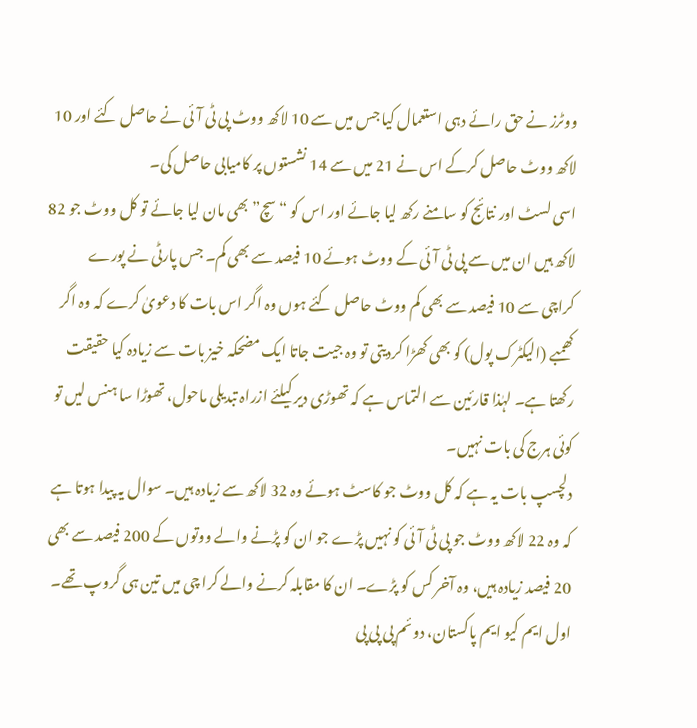ووٹرز نے حق رائے دہی استعمال کیا جس میں سے 10 لاکھ ووٹ پی ٹی آئی نے حاصل کئے اور 10 لاکھ ووٹ حاصل کرکے اس نے 21 میں سے 14 نشستوں پر کامیابی حاصل کی۔
اسی لسٹ اور نتائج کو سامنے رکھ لیا جائے اور اس کو “سچ” بھی مان لیا جائے تو کل ووٹ جو 82 لاکھ ہیں ان میں سے پی ٹی آئی کے ووٹ ہوئے 10 فیصد سے بھی کم۔ جس پارٹی نے پورے کراچی سے 10 فیصد سے بھی کم ووٹ حاصل کئے ہوں وہ اگر اس بات کا دعویٰ کرے کہ وہ اگر کھمبے (الیکٹرک پول) کو بھی کھڑا کردیتی تو وہ جیت جاتا ایک مضحکہ خیز بات سے زیادہ کیا حقیقت رکھتا ہے۔ لہٰذا قارئین سے التماس ہے کہ تھوڑی دیر کیلئے ازراہ تبدیلی ماحول، تھوڑا سا ہنس لیں تو کوئی ہرج کی بات نہیں۔
دلچسپ بات یہ ہے کہ کل ووٹ جو کاسٹ ہوئے وہ 32 لاکھ سے زیادہ ہیں۔ سوال یہ پیدا ہوتا ہے کہ وہ 22 لاکھ ووٹ جو پی ٹی آئی کو نہیں پڑے جو ان کو پڑنے والے ووتوں کے 200 فیصد سے بھی 20 فیصد زیادہ ہیں، وہ آخر کس کو پڑے۔ ان کا مقابلہ کرنے والے کرا چی میں تین ہی گروپ تھے۔ اول ایم کیو ایم پاکستان، دوئم پی پی پی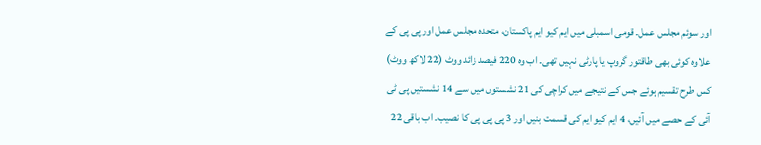اور سوئم مجلس عمل۔ قومی اسمبلی میں ایم کیو ایم پاکستان، متحدہ مجلس عمل اور پی پی کے علاوہ کوئی بھی طاقتور گروپ یا پارٹی نہیں تھی۔ اب وہ 220 فیصد زائد ووٹ (22 لاکھ ووٹ) کس طرح تقسیم ہوئے جس کے نتیجے میں کراچی کی 21 نشستوں میں سے 14 نشستیں پی ٹی آئی کے حصے میں آئیں، 4 ایم کیو ایم کی قسمت بنیں اور 3 پی پی پی کا نصیب۔ اب باقی 22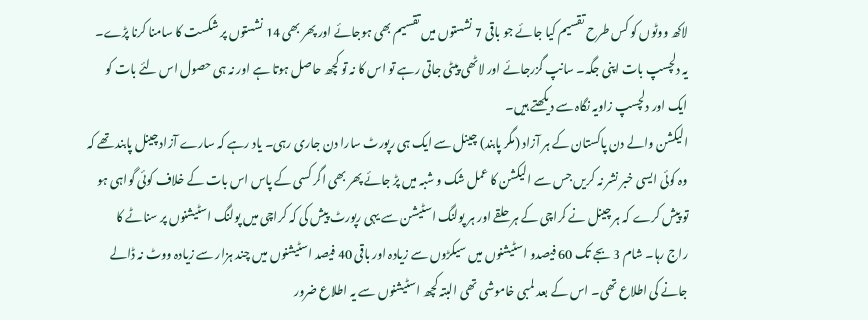لاکھ ووٹوں کو کس طرح تقسیم کیا جائے جو باقی 7 نشستوں میں تقسیم بھی ہوجائے اور پھر بھی 14 نشستوں پر شکست کا سامنا کرنا پڑے۔
یہ دلچسپ بات اپنی جگہ۔ سانپ گزرجائے اور لاٹھی پیٹی جاتی رہے تو اس کا نہ تو کچھ حاصل ہوتا ہے اور نہ ہی حصول اس لئے بات کو ایک اور دلچسپ زاویہ نگاہ سے دیکھتے ہیں۔
الیکشن والے دن پاکستان کے ہر آزاد (مگر پابند) چینل سے ایک ہی رپورٹ سارا دن جاری رہی۔ یاد رہے کہ سارے آزاد چینل پابند تھے کہ وہ کوئی ایسی خبر نشر نہ کریں جس سے الیکشن کا عمل شک و شبہ میں پڑ جائے پھر بھی اگر کسی کے پاس اس بات کے خلاف کوئی گواہی ہو تو پیش کرے کہ ہر چینل نے کراچی کے ہر حلقے اور ہر پولنگ اسٹیشن سے یہی رپورٹ پیش کی کہ کراچی میں پولنگ اسٹیشنوں پر سناٹے کا راج رہا۔ شام 3 بجے تک 60 فیصدو اسٹیشنوں میں سیکڑوں سے زیادہ اور باقی 40 فیصد اسٹیشنوں میں چند ہزار سے زیادہ ووٹ نہ ڈالے جانے کی اطلاع تھی۔ اس کے بعد لمبی خاموشی تھی البتہ کچھ اسٹیشنوں سے یہ اطلاع ضرور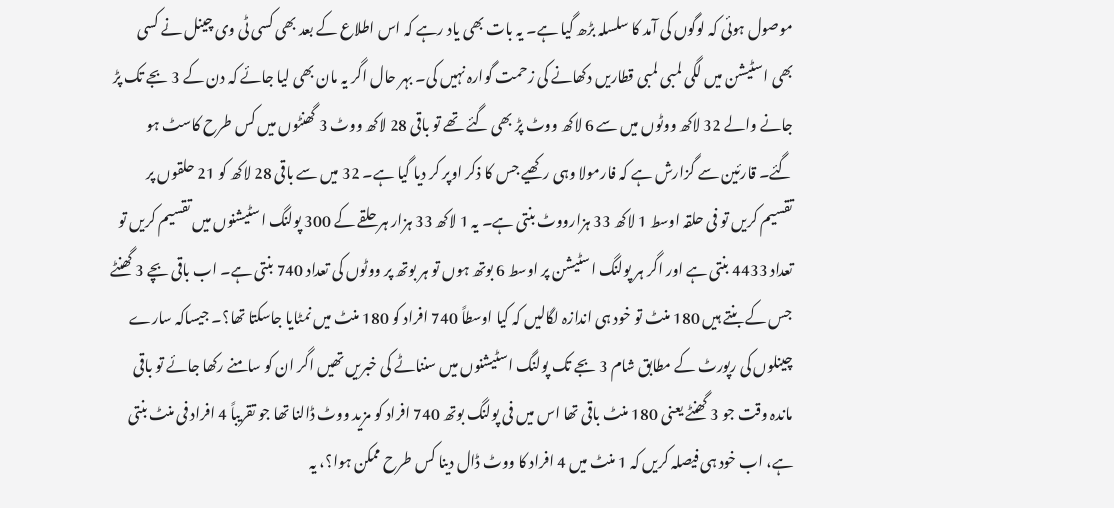موصول ہوئی کہ لوگوں کی آمد کا سلسلہ بڑھ گیا ہے۔ یہ بات بھی یاد رہے کہ اس اطلاع کے بعد بھی کسی ٹی وی چینل نے کسی بھی اسٹیشن میں لگی لمبی لمبی قطاریں دکھانے کی زحمت گوارہ نہیں کی۔ بہر حال اگر یہ مان بھی لیا جائے کہ دن کے 3 بجے تک پڑ جانے والے 32 لاکھ ووٹوں میں سے 6 لاکھ ووٹ پڑ بھی گئے تھے تو باقی 28 لاکھ ووٹ 3 گھنٹوں میں کس طرح کاسٹ ہو گئے۔ قارئین سے گزارش ہے کہ فارمولا وہی رکھیے جس کا ذکر اوپر کر دیا گیا ہے۔ 32 میں سے باقی 28 لاکھ کو 21 حلقوں پر تقسیم کریں تو فی حلقہ اوسط 1 لاکھ 33 ہزارووٹ بنتی ہے۔ یہ 1 لاکھ 33 ہزار ہر حلقے کے 300 پولنگ اسٹیشنوں میں تقسیم کریں تو تعداد 4433 بنتی ہے اور اگر ہر پولنگ اسٹیشن پر اوسط 6 بوتھ ہوں تو ہر بوتھ پر ووٹوں کی تعداد 740 بنتی ہے۔ اب باقی بچے 3 گھنٹے جس کے بنتے ہیں 180 منٹ تو خود ہی اندازہ لگالیں کہ کیا اوسطاً 740 افراد کو 180 منٹ میں نمٹایا جاسکتا تھا؟۔ جیساکہ سارے چینلوں کی رپورٹ کے مطابق شام 3 بجے تک پولنگ اسٹیشنوں میں سنناٹے کی خبریں تھیں اگر ان کو سامنے رکھا جائے تو باقی ماندہ وقت جو 3 گھنٹے یعنی 180 منٹ باقی تھا اس میں فی پولنگ بوتھ 740 افراد کو مزید ووٹ ڈالنا تھا جو تقریباً 4 افراد فی منٹ بنتی ہے، اب خود ہی فیصلہ کریں کہ 1 منٹ میں 4 افراد کا ووٹ ڈال دینا کس طرح ممکن ہوا؟، یہ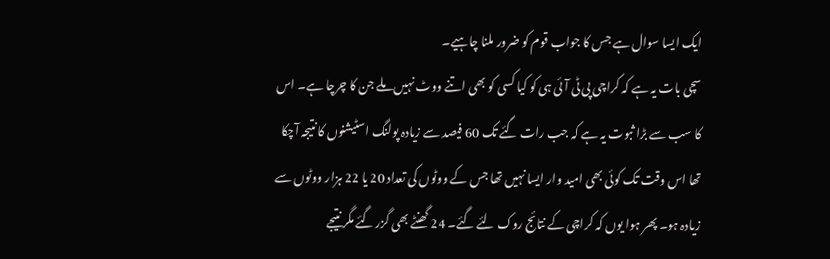ایک ایسا سوال ہے جس کا جواب قوم کو ضرور ملنا چاہیے۔
سچی بات یہ ہے کہ کراچی پی ٹی آئی ہی کو کیا کسی کو بھی اتنے ووٹ نہیں ملے جن کا چرچا ہے۔ اس کا سب سے بڑا ثبوت یہ ہے کہ جب رات گئے تک 60 فیصد سے زیادہ پولنگ اسٹیشنوں کا نتیجہ آچکا تھا اس وقت تک کوئی بھی امید وار ایسا نہیں تھا جس کے ووٹوں کی تعداد 20 یا 22 ہزار ووٹوں سے زیادہ ہو۔ پھر ہوا یوں کہ کراچی کے نتائج روک لئے گئے۔ 24 گھنٹے بھی گزر گئے مگر نتیجے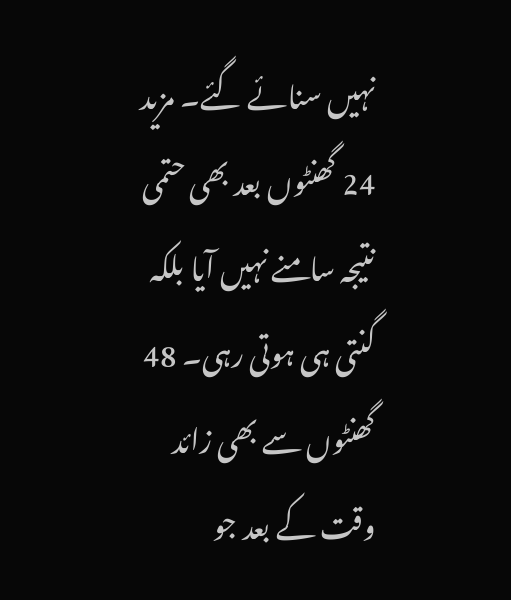نہیں سنائے گئے۔ مزید 24 گھنٹوں بعد بھی حتمی نتیجہ سامنے نہیں آیا بلکہ گنتی ہی ہوتی رہی۔ 48 گھنٹوں سے بھی زائد وقت کے بعد جو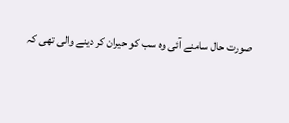صورت حال سامنے آئی وہ سب کو حیران کر دینے والی تھی کہ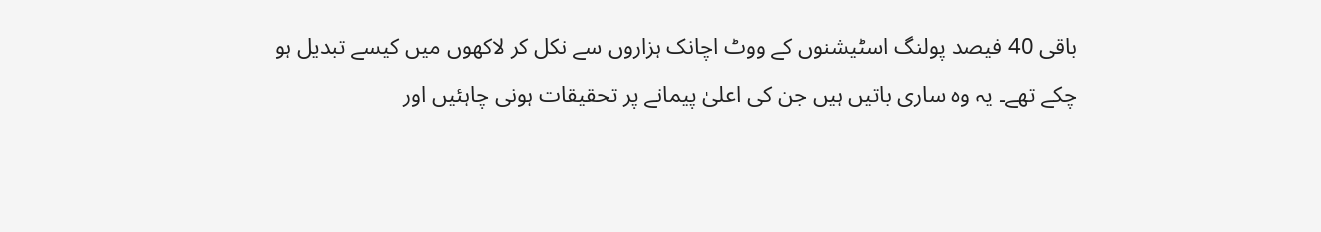باقی 40 فیصد پولنگ اسٹیشنوں کے ووٹ اچانک ہزاروں سے نکل کر لاکھوں میں کیسے تبدیل ہو چکے تھے۔ یہ وہ ساری باتیں ہیں جن کی اعلیٰ پیمانے پر تحقیقات ہونی چاہئیں اور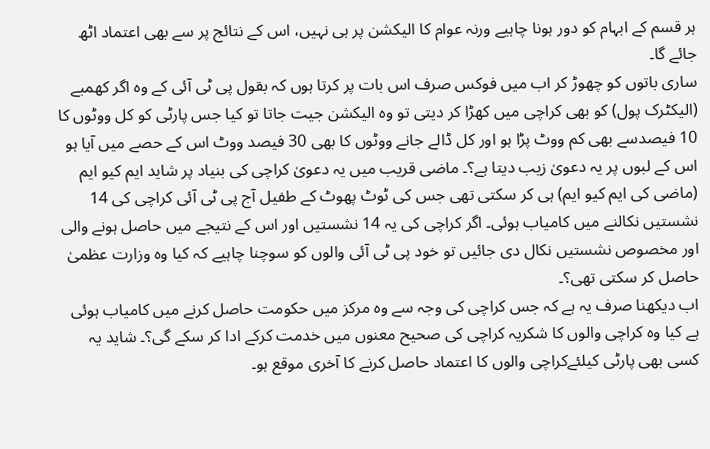ہر قسم کے ابہام کو دور ہونا چاہیے ورنہ عوام کا الیکشن پر ہی نہیں، اس کے نتائج پر سے بھی اعتماد اٹھ جائے گا۔
ساری باتوں کو چھوڑ کر اب میں فوکس صرف اس بات پر کرتا ہوں کہ بقول پی ٹی آئی کے وہ اگر کھمبے (الیکٹرک پول) کو بھی کراچی میں کھڑا کر دیتی تو وہ الیکشن جیت جاتا تو کیا جس پارٹی کو کل ووٹوں کا 10 فیصدسے بھی کم ووٹ پڑا ہو اور کل ڈالے جانے ووٹوں کا بھی 30 فیصد ووٹ اس کے حصے میں آیا ہو اس کے لبوں پر یہ دعویٰ زیب دیتا ہے؟۔ ماضی قریب میں یہ دعویٰ کراچی کی بنیاد پر شاید ایم کیو ایم (ماضی کی ایم کیو ایم) ہی کر سکتی تھی جس کی ٹوٹ پھوٹ کے طفیل آج پی ٹی آئی کراچی کی 14 نشستیں نکالنے میں کامیاب ہوئی۔ اگر کراچی کی یہ 14 نشستیں اور اس کے نتیجے میں حاصل ہونے والی اور مخصوص نشستیں نکال دی جائیں تو خود پی ٹی آئی والوں کو سوچنا چاہیے کہ کیا وہ وزارت عظمیٰ حاصل کر سکتی تھی؟۔
اب دیکھنا صرف یہ ہے کہ جس کراچی کی وجہ سے وہ مرکز میں حکومت حاصل کرنے میں کامیاب ہوئی ہے کیا وہ کراچی والوں کا شکریہ کراچی کی صحیح معنوں میں خدمت کرکے ادا کر سکے گی؟۔ شاید یہ کسی بھی پارٹی کیلئےکراچی والوں کا اعتماد حاصل کرنے کا آخری موقع ہو۔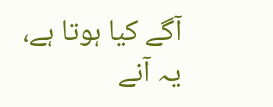آگے کیا ہوتا ہے، یہ آنے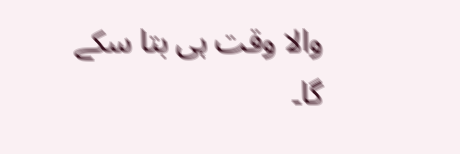والا وقت ہی بتا سکے گا۔